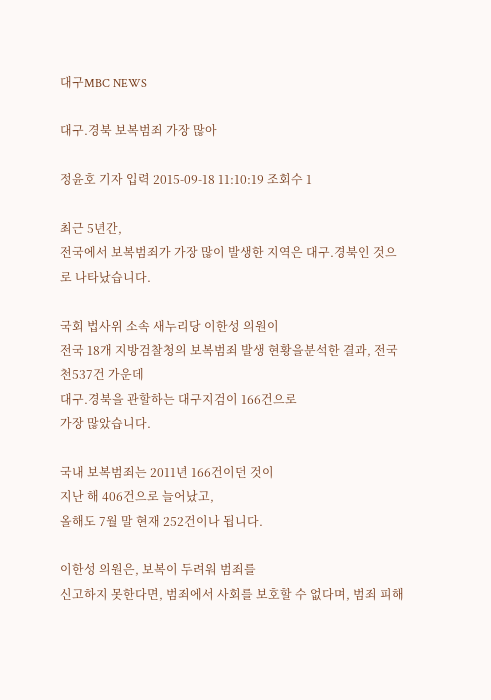대구MBC NEWS

대구.경북 보복범죄 가장 많아

정윤호 기자 입력 2015-09-18 11:10:19 조회수 1

최근 5년간,
전국에서 보복범죄가 가장 많이 발생한 지역은 대구.경북인 것으로 나타났습니다.

국회 법사위 소속 새누리당 이한성 의원이
전국 18개 지방검찰청의 보복범죄 발생 현황을분석한 결과, 전국 천537건 가운데
대구.경북을 관할하는 대구지검이 166건으로
가장 많았습니다.

국내 보복범죄는 2011년 166건이던 것이
지난 해 406건으로 늘어났고,
올해도 7월 말 현재 252건이나 됩니다.

이한성 의원은, 보복이 두려워 범죄를
신고하지 못한다면, 범죄에서 사회를 보호할 수 없다며, 범죄 피해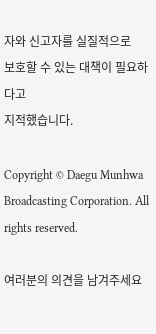자와 신고자를 실질적으로
보호할 수 있는 대책이 필요하다고
지적했습니다.

Copyright © Daegu Munhwa Broadcasting Corporation. All rights reserved.

여러분의 의견을 남겨주세요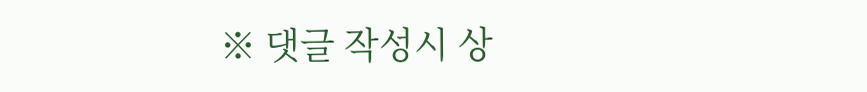※ 댓글 작성시 상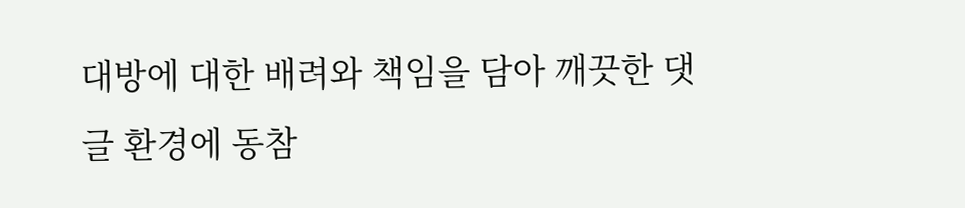대방에 대한 배려와 책임을 담아 깨끗한 댓글 환경에 동참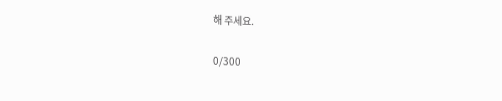해 주세요.

0/300